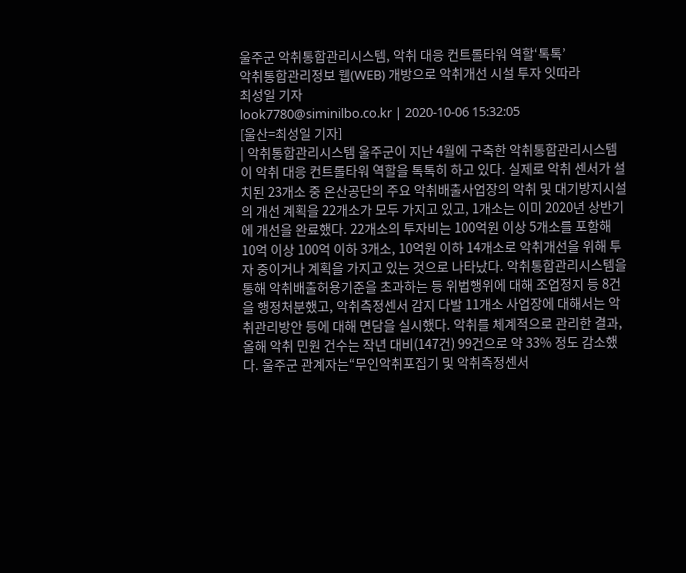울주군 악취통합관리시스템, 악취 대응 컨트롤타워 역할‘톡톡’
악취통합관리정보 웹(WEB) 개방으로 악취개선 시설 투자 잇따라
최성일 기자
look7780@siminilbo.co.kr | 2020-10-06 15:32:05
[울산=최성일 기자]
| 악취통합관리시스템 울주군이 지난 4월에 구축한 악취통합관리시스템이 악취 대응 컨트롤타워 역할을 톡톡히 하고 있다. 실제로 악취 센서가 설치된 23개소 중 온산공단의 주요 악취배출사업장의 악취 및 대기방지시설의 개선 계획을 22개소가 모두 가지고 있고, 1개소는 이미 2020년 상반기에 개선을 완료했다. 22개소의 투자비는 100억원 이상 5개소를 포함해 10억 이상 100억 이하 3개소, 10억원 이하 14개소로 악취개선을 위해 투자 중이거나 계획을 가지고 있는 것으로 나타났다. 악취통합관리시스템을 통해 악취배출허용기준을 초과하는 등 위법행위에 대해 조업정지 등 8건을 행정처분했고, 악취측정센서 감지 다발 11개소 사업장에 대해서는 악취관리방안 등에 대해 면담을 실시했다. 악취를 체계적으로 관리한 결과, 올해 악취 민원 건수는 작년 대비(147건) 99건으로 약 33% 정도 감소했다. 울주군 관계자는“무인악취포집기 및 악취측정센서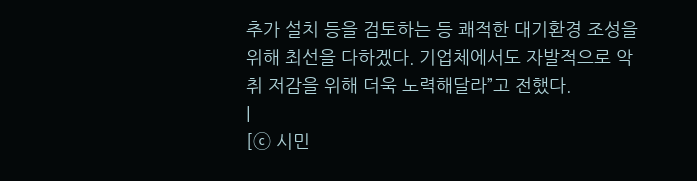추가 설치 등을 검토하는 등 쾌적한 대기환경 조성을 위해 최선을 다하겠다. 기업체에서도 자발적으로 악취 저감을 위해 더욱 노력해달라”고 전했다.
|
[ⓒ 시민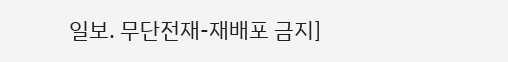일보. 무단전재-재배포 금지]